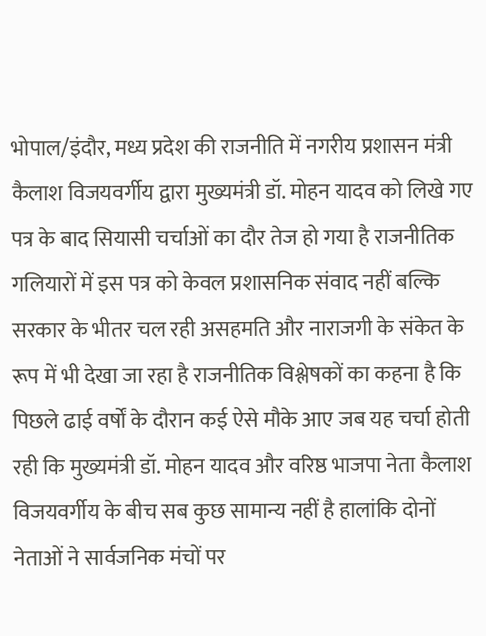भोपाल/इंदौर, मध्य प्रदेश की राजनीति में नगरीय प्रशासन मंत्री कैलाश विजयवर्गीय द्वारा मुख्यमंत्री डॉ. मोहन यादव को लिखे गए पत्र के बाद सियासी चर्चाओं का दौर तेज हो गया है राजनीतिक गलियारों में इस पत्र को केवल प्रशासनिक संवाद नहीं बल्कि सरकार के भीतर चल रही असहमति और नाराजगी के संकेत के रूप में भी देखा जा रहा है राजनीतिक विश्लेषकों का कहना है कि पिछले ढाई वर्षों के दौरान कई ऐसे मौके आए जब यह चर्चा होती रही कि मुख्यमंत्री डॉ. मोहन यादव और वरिष्ठ भाजपा नेता कैलाश विजयवर्गीय के बीच सब कुछ सामान्य नहीं है हालांकि दोनों नेताओं ने सार्वजनिक मंचों पर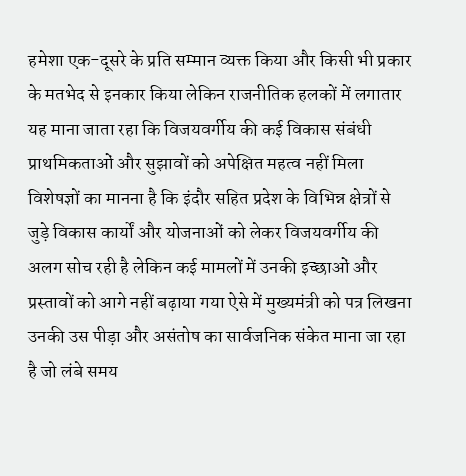हमेशा एक-दूसरे के प्रति सम्मान व्यक्त किया और किसी भी प्रकार के मतभेद से इनकार किया लेकिन राजनीतिक हलकों में लगातार यह माना जाता रहा कि विजयवर्गीय की कई विकास संबंधी प्राथमिकताओं और सुझावों को अपेक्षित महत्व नहीं मिला विशेषज्ञों का मानना है कि इंदौर सहित प्रदेश के विभिन्न क्षेत्रों से जुड़े विकास कार्यों और योजनाओं को लेकर विजयवर्गीय की अलग सोच रही है लेकिन कई मामलों में उनकी इच्छाओं और प्रस्तावों को आगे नहीं बढ़ाया गया ऐसे में मुख्यमंत्री को पत्र लिखना उनकी उस पीड़ा और असंतोष का सार्वजनिक संकेत माना जा रहा है जो लंबे समय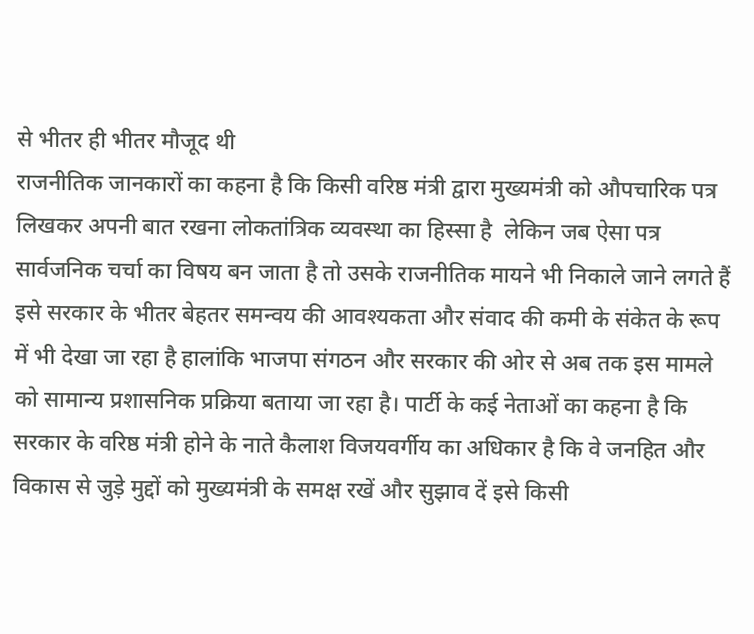से भीतर ही भीतर मौजूद थी
राजनीतिक जानकारों का कहना है कि किसी वरिष्ठ मंत्री द्वारा मुख्यमंत्री को औपचारिक पत्र लिखकर अपनी बात रखना लोकतांत्रिक व्यवस्था का हिस्सा है  लेकिन जब ऐसा पत्र सार्वजनिक चर्चा का विषय बन जाता है तो उसके राजनीतिक मायने भी निकाले जाने लगते हैं इसे सरकार के भीतर बेहतर समन्वय की आवश्यकता और संवाद की कमी के संकेत के रूप में भी देखा जा रहा है हालांकि भाजपा संगठन और सरकार की ओर से अब तक इस मामले को सामान्य प्रशासनिक प्रक्रिया बताया जा रहा है। पार्टी के कई नेताओं का कहना है कि सरकार के वरिष्ठ मंत्री होने के नाते कैलाश विजयवर्गीय का अधिकार है कि वे जनहित और विकास से जुड़े मुद्दों को मुख्यमंत्री के समक्ष रखें और सुझाव दें इसे किसी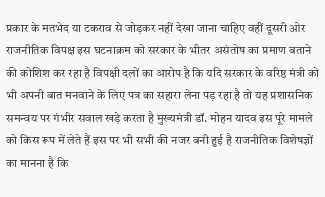प्रकार के मतभेद या टकराव से जोड़कर नहीं देखा जाना चाहिए वहीं दूसरी ओर राजनीतिक विपक्ष इस घटनाक्रम को सरकार के भीतर असंतोष का प्रमाण बताने की कोशिश कर रहा है विपक्षी दलों का आरोप है कि यदि सरकार के वरिष्ठ मंत्री को भी अपनी बात मनवाने के लिए पत्र का सहारा लेना पड़ रहा है तो यह प्रशासनिक समन्वय पर गंभीर सवाल खड़े करता है मुख्यमंत्री डॉ. मोहन यादव इस पूरे मामले को किस रूप में लेते हैं इस पर भी सभी की नजर बनी हुई है राजनीतिक विशेषज्ञों का मानना है कि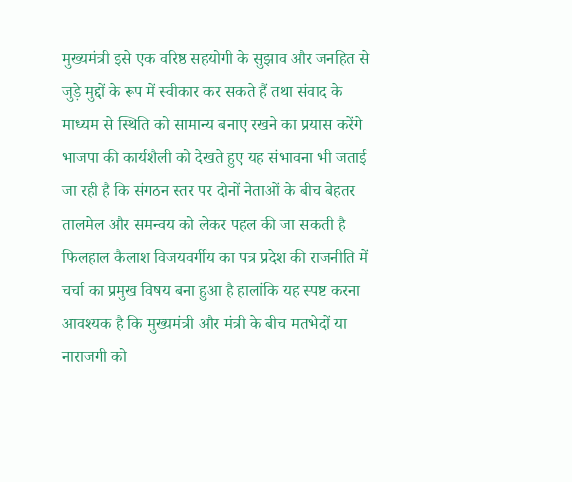मुख्यमंत्री इसे एक वरिष्ठ सहयोगी के सुझाव और जनहित से जुड़े मुद्दों के रूप में स्वीकार कर सकते हैं तथा संवाद के माध्यम से स्थिति को सामान्य बनाए रखने का प्रयास करेंगे भाजपा की कार्यशैली को देखते हुए यह संभावना भी जताई जा रही है कि संगठन स्तर पर दोनों नेताओं के बीच बेहतर तालमेल और समन्वय को लेकर पहल की जा सकती है फिलहाल कैलाश विजयवर्गीय का पत्र प्रदेश की राजनीति में चर्चा का प्रमुख विषय बना हुआ है हालांकि यह स्पष्ट करना आवश्यक है कि मुख्यमंत्री और मंत्री के बीच मतभेदों या नाराजगी को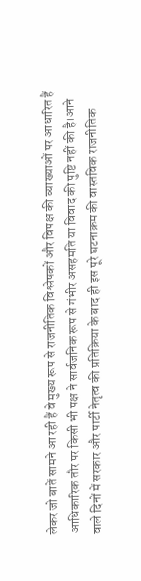लेकर जो बातें सामने आ रही हैं वे मुख्य रूप से राजनीतिक विश्लेषकों और विपक्ष की व्याख्याओं पर आधारित हैं आधिकारिक तौर पर किसी भी पक्ष ने सार्वजनिक रूप से गंभीर असहमति या विवाद की पुष्टि नहीं की है।आने वाले दिनों में सरकार और पार्टी नेतृत्व की प्रतिक्रिया के बाद ही इस पूरे घटनाक्रम की वास्तविक राजनीतिक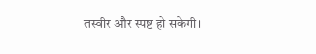तस्वीर और स्पष्ट हो सकेगी।